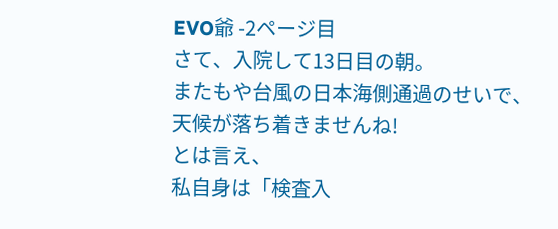EVO爺 -2ページ目
さて、入院して13日目の朝。
またもや台風の日本海側通過のせいで、
天候が落ち着きませんね!
とは言え、
私自身は「検査入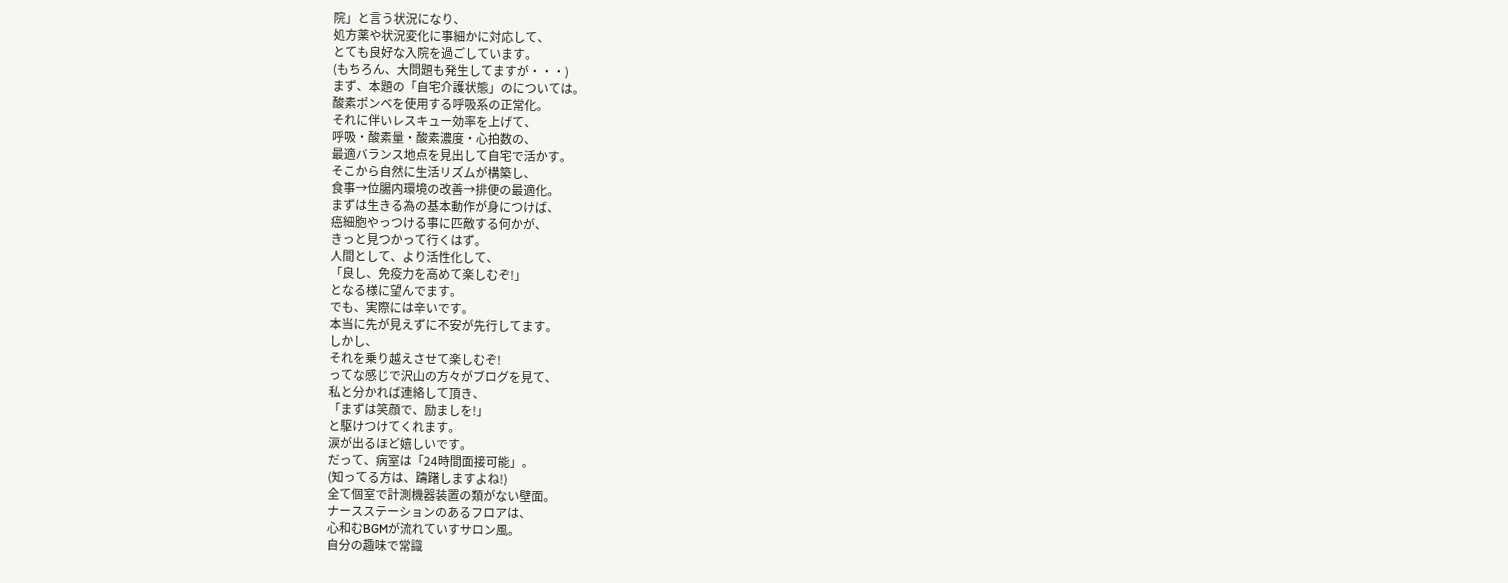院」と言う状況になり、
処方薬や状況変化に事細かに対応して、
とても良好な入院を過ごしています。
(もちろん、大問題も発生してますが・・・)
まず、本題の「自宅介護状態」のについては。
酸素ポンベを使用する呼吸系の正常化。
それに伴いレスキュー効率を上げて、
呼吸・酸素量・酸素濃度・心拍数の、
最適バランス地点を見出して自宅で活かす。
そこから自然に生活リズムが構築し、
食事→位腸内環境の改善→排便の最適化。
まずは生きる為の基本動作が身につけば、
癌細胞やっつける事に匹敵する何かが、
きっと見つかって行くはず。
人間として、より活性化して、
「良し、免疫力を高めて楽しむぞ!」
となる様に望んでます。
でも、実際には辛いです。
本当に先が見えずに不安が先行してます。
しかし、
それを乗り越えさせて楽しむぞ!
ってな感じで沢山の方々がブログを見て、
私と分かれば連絡して頂き、
「まずは笑顔で、励ましを!」
と駆けつけてくれます。
涙が出るほど嬉しいです。
だって、病室は「24時間面接可能」。
(知ってる方は、躊躇しますよね!)
全て個室で計測機器装置の類がない壁面。
ナースステーションのあるフロアは、
心和むBGMが流れていすサロン風。
自分の趣味で常識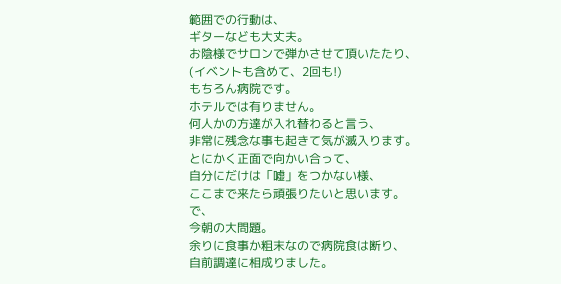範囲での行動は、
ギターなども大丈夫。
お陰様でサロンで弾かさせて頂いたたり、
(イベントも含めて、2回も!)
もちろん病院です。
ホテルでは有りません。
何人かの方達が入れ替わると言う、
非常に残念な事も起きて気が滅入ります。
とにかく正面で向かい合って、
自分にだけは「嘘」をつかない様、
ここまで来たら頑張りたいと思います。
で、
今朝の大問題。
余りに食事か粗末なので病院食は断り、
自前調達に相成りました。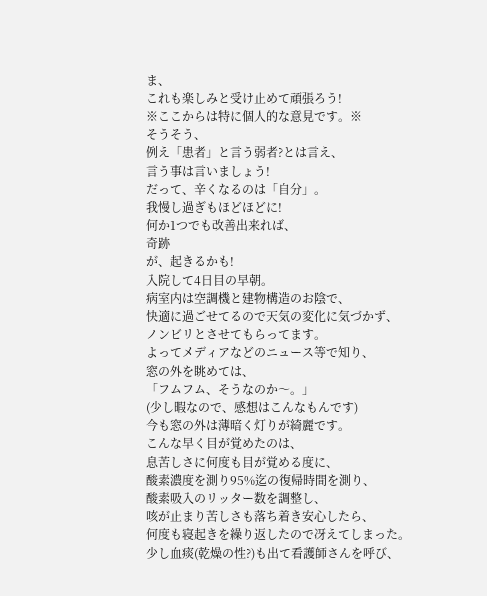ま、
これも楽しみと受け止めて頑張ろう!
※ここからは特に個人的な意見です。※
そうそう、
例え「患者」と言う弱者?とは言え、
言う事は言いましょう!
だって、辛くなるのは「自分」。
我慢し過ぎもほどほどに!
何か1つでも改善出来れば、
奇跡
が、起きるかも!
入院して4日目の早朝。
病室内は空調機と建物構造のお陰で、
快適に過ごせてるので天気の変化に気づかず、
ノンビリとさせてもらってます。
よってメディアなどのニュース等で知り、
窓の外を眺めては、
「フムフム、そうなのか〜。」
(少し暇なので、感想はこんなもんです)
今も窓の外は薄暗く灯りが綺麗です。
こんな早く目が覚めたのは、
息苦しさに何度も目が覚める度に、
酸素濃度を測り95%迄の復帰時間を測り、
酸素吸入のリッター数を調整し、
咳が止まり苦しさも落ち着き安心したら、
何度も寝起きを繰り返したので冴えてしまった。
少し血痰(乾燥の性?)も出て看護師さんを呼び、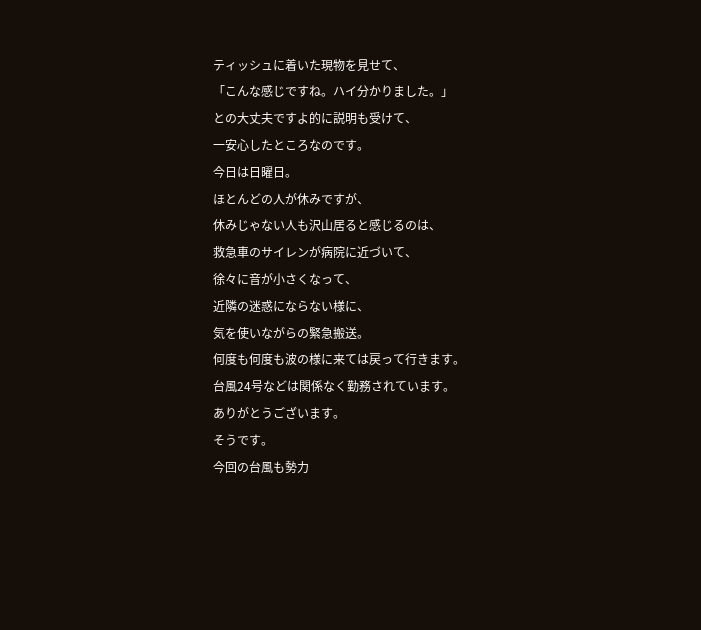ティッシュに着いた現物を見せて、
「こんな感じですね。ハイ分かりました。」
との大丈夫ですよ的に説明も受けて、
一安心したところなのです。
今日は日曜日。
ほとんどの人が休みですが、
休みじゃない人も沢山居ると感じるのは、
救急車のサイレンが病院に近づいて、
徐々に音が小さくなって、
近隣の迷惑にならない様に、
気を使いながらの緊急搬送。
何度も何度も波の様に来ては戻って行きます。
台風24号などは関係なく勤務されています。
ありがとうございます。
そうです。
今回の台風も勢力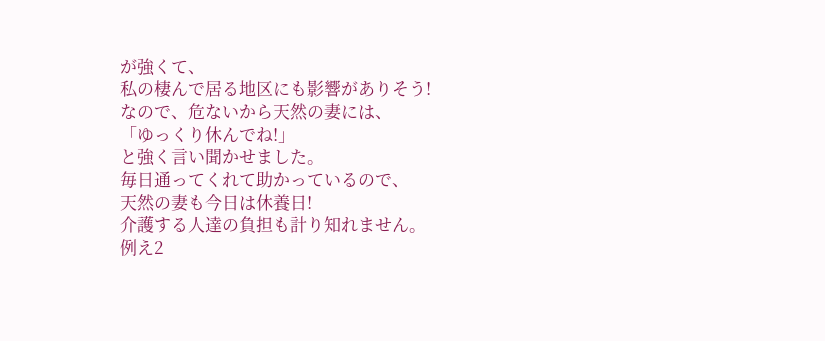が強くて、
私の棲んで居る地区にも影響がありそう!
なので、危ないから天然の妻には、
「ゆっくり休んでね!」
と強く言い聞かせました。
毎日通ってくれて助かっているので、
天然の妻も今日は休養日!
介護する人達の負担も計り知れません。
例え2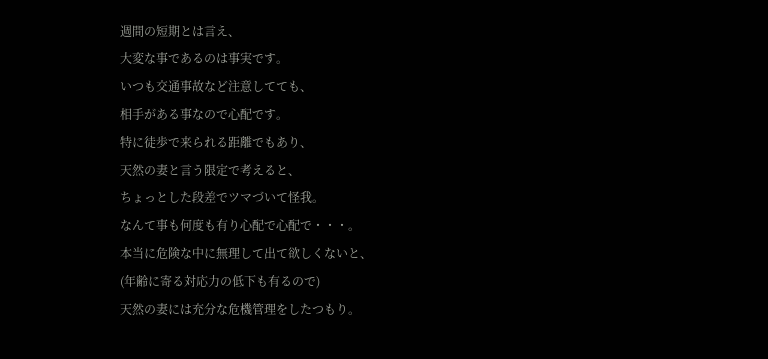週間の短期とは言え、
大変な事であるのは事実です。
いつも交通事故など注意してても、
相手がある事なので心配です。
特に徒歩で来られる距離でもあり、
天然の妻と言う限定で考えると、
ちょっとした段差でツマづいて怪我。
なんて事も何度も有り心配で心配で・・・。
本当に危険な中に無理して出て欲しくないと、
(年齢に寄る対応力の低下も有るので)
天然の妻には充分な危機管理をしたつもり。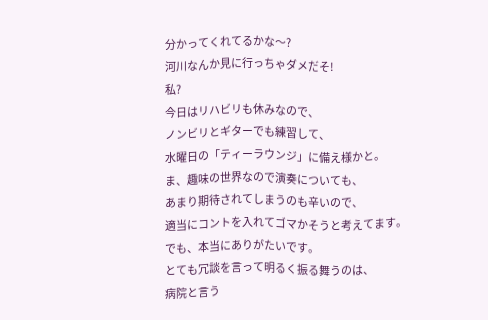分かってくれてるかな〜?
河川なんか見に行っちゃダメだそ!
私?
今日はリハビリも休みなので、
ノンビリとギターでも練習して、
水曜日の「ティーラウンジ」に備え様かと。
ま、趣味の世界なので演奏についても、
あまり期待されてしまうのも辛いので、
適当にコントを入れてゴマかそうと考えてます。
でも、本当にありがたいです。
とても冗談を言って明るく振る舞うのは、
病院と言う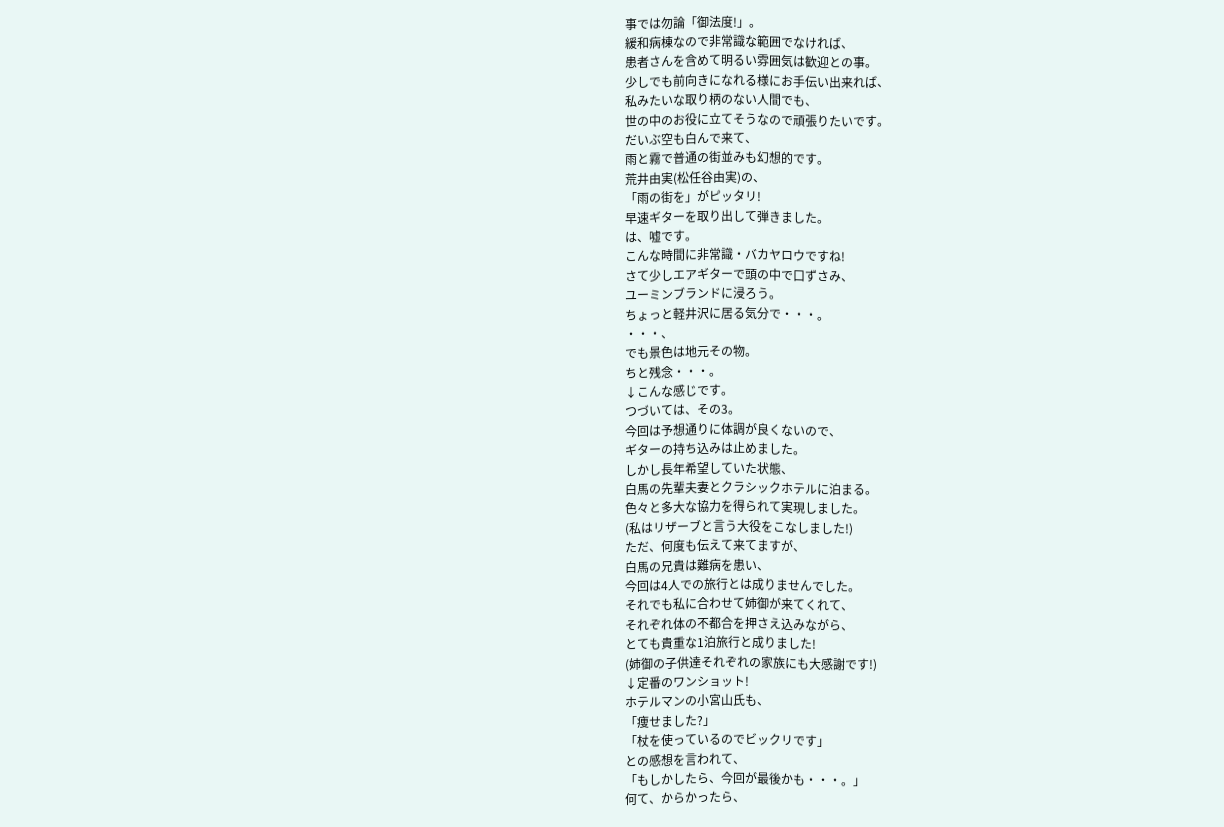事では勿論「御法度!」。
緩和病棟なので非常識な範囲でなければ、
患者さんを含めて明るい雰囲気は歓迎との事。
少しでも前向きになれる様にお手伝い出来れば、
私みたいな取り柄のない人間でも、
世の中のお役に立てそうなので頑張りたいです。
だいぶ空も白んで来て、
雨と霧で普通の街並みも幻想的です。
荒井由実(松任谷由実)の、
「雨の街を」がピッタリ!
早速ギターを取り出して弾きました。
は、嘘です。
こんな時間に非常識・バカヤロウですね!
さて少しエアギターで頭の中で口ずさみ、
ユーミンブランドに浸ろう。
ちょっと軽井沢に居る気分で・・・。
・・・、
でも景色は地元その物。
ちと残念・・・。
↓こんな感じです。
つづいては、その3。
今回は予想通りに体調が良くないので、
ギターの持ち込みは止めました。
しかし長年希望していた状態、
白馬の先輩夫妻とクラシックホテルに泊まる。
色々と多大な協力を得られて実現しました。
(私はリザーブと言う大役をこなしました!)
ただ、何度も伝えて来てますが、
白馬の兄貴は難病を患い、
今回は4人での旅行とは成りませんでした。
それでも私に合わせて姉御が来てくれて、
それぞれ体の不都合を押さえ込みながら、
とても貴重な1泊旅行と成りました!
(姉御の子供達それぞれの家族にも大感謝です!)
↓定番のワンショット!
ホテルマンの小宮山氏も、
「痩せました?」
「杖を使っているのでビックリです」
との感想を言われて、
「もしかしたら、今回が最後かも・・・。」
何て、からかったら、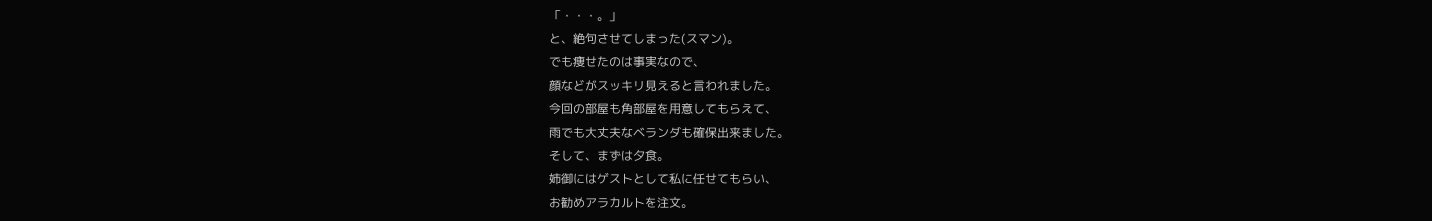「・・・。」
と、絶句させてしまった(スマン)。
でも痩せたのは事実なので、
顔などがスッキリ見えると言われました。
今回の部屋も角部屋を用意してもらえて、
雨でも大丈夫なベランダも確保出来ました。
そして、まずは夕食。
姉御にはゲストとして私に任せてもらい、
お勧めアラカルトを注文。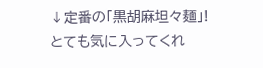↓定番の「黒胡麻坦々麺」!
とても気に入ってくれ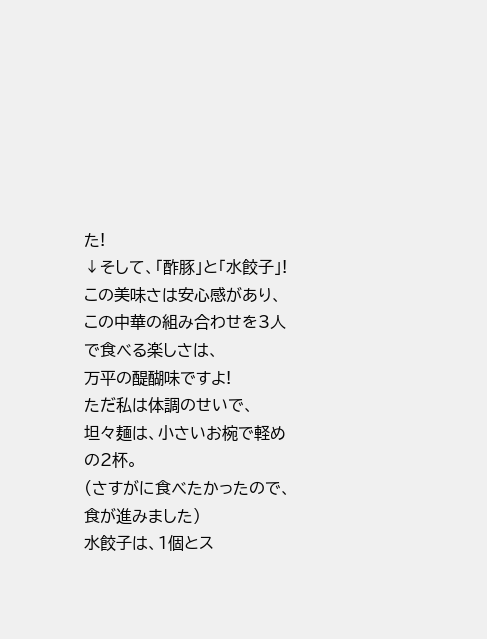た!
↓そして、「酢豚」と「水餃子」!
この美味さは安心感があり、
この中華の組み合わせを3人で食べる楽しさは、
万平の醍醐味ですよ!
ただ私は体調のせいで、
坦々麺は、小さいお椀で軽めの2杯。
(さすがに食べたかったので、食が進みました)
水餃子は、1個とス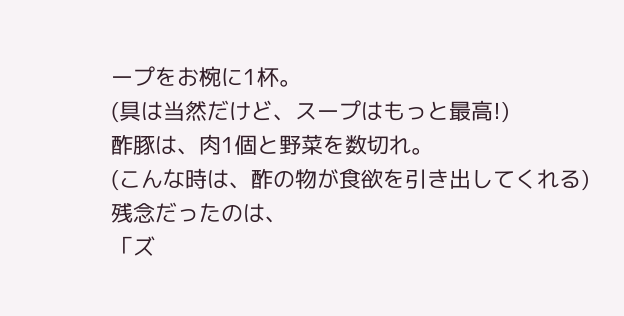ープをお椀に1杯。
(具は当然だけど、スープはもっと最高!)
酢豚は、肉1個と野菜を数切れ。
(こんな時は、酢の物が食欲を引き出してくれる)
残念だったのは、
「ズ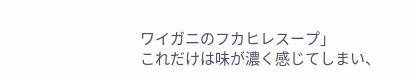ワイガニのフカヒレスープ」
これだけは味が濃く感じてしまい、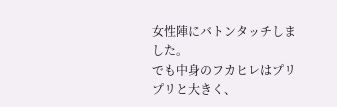女性陣にバトンタッチしました。
でも中身のフカヒレはプリプリと大きく、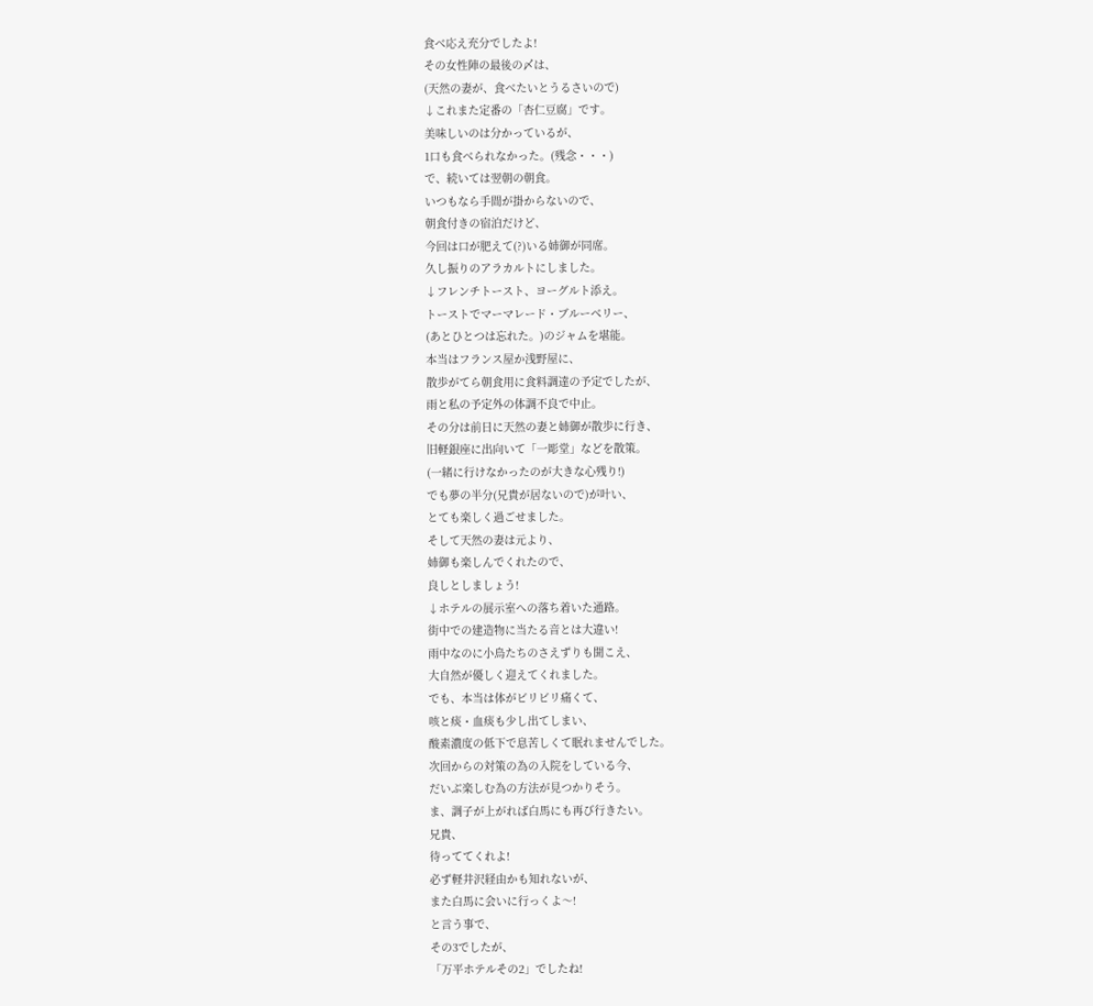食べ応え充分でしたよ!
その女性陣の最後の〆は、
(天然の妻が、食べたいとうるさいので)
↓これまた定番の「杏仁豆腐」です。
美味しいのは分かっているが、
1口も食べられなかった。(残念・・・)
で、続いては翌朝の朝食。
いつもなら手間が掛からないので、
朝食付きの宿泊だけど、
今回は口が肥えて(?)いる姉御が同席。
久し振りのアラカルトにしました。
↓フレンチトースト、ヨーグルト添え。
トーストでマーマレード・ブルーベリー、
(あとひとつは忘れた。)のジャムを堪能。
本当はフランス屋か浅野屋に、
散歩がてら朝食用に食料調達の予定でしたが、
雨と私の予定外の体調不良で中止。
その分は前日に天然の妻と姉御が散歩に行き、
旧軽銀座に出向いて「一彫堂」などを散策。
(一緒に行けなかったのが大きな心残り!)
でも夢の半分(兄貴が居ないので)が叶い、
とても楽しく過ごせました。
そして天然の妻は元より、
姉御も楽しんでくれたので、
良しとしましょう!
↓ホテルの展示室への落ち着いた通路。
街中での建造物に当たる音とは大違い!
雨中なのに小鳥たちのさえずりも聞こえ、
大自然が優しく迎えてくれました。
でも、本当は体がビリビリ痛くて、
咳と痰・血痰も少し出てしまい、
酸素濃度の低下で息苦しくて眠れませんでした。
次回からの対策の為の入院をしている今、
だいぶ楽しむ為の方法が見つかりそう。
ま、調子が上がれば白馬にも再び行きたい。
兄貴、
待っててくれよ!
必ず軽井沢経由かも知れないが、
また白馬に会いに行っくよ〜!
と言う事で、
その3でしたが、
「万平ホテルその2」でしたね!